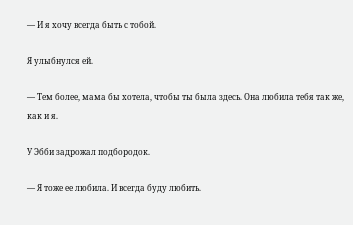— И я хочу всегда быть с тобой.

Я улыбнулся ей.

— Тем более, мама бы хотела, чтобы ты была здесь. Она любила тебя так же, как и я.

У Эбби задрожал подбородок.

— Я тоже ее любила. И всегда буду любить.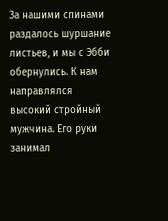За нашими спинами раздалось шуршание листьев, и мы с Эбби обернулись. К нам направлялся высокий стройный мужчина. Его руки занимал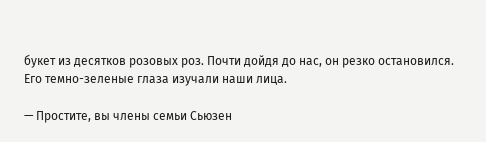букет из десятков розовых роз. Почти дойдя до нас, он резко остановился. Его темно-зеленые глаза изучали наши лица.

— Простите, вы члены семьи Сьюзен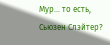Мур... то есть, Сьюзен Слэйтер?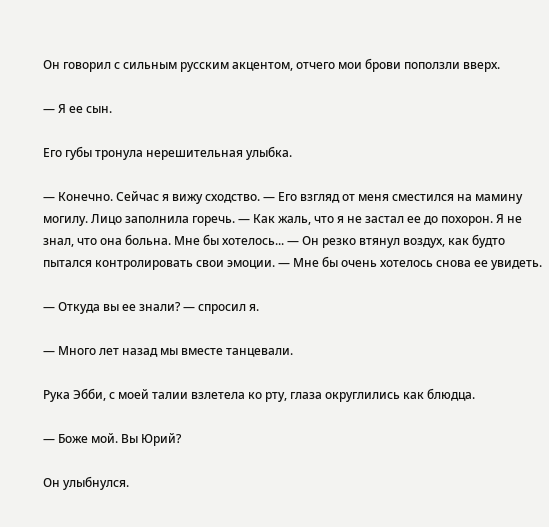Он говорил с сильным русским акцентом, отчего мои брови поползли вверх.

— Я ее сын.

Его губы тронула нерешительная улыбка.

— Конечно. Сейчас я вижу сходство. — Его взгляд от меня сместился на мамину могилу. Лицо заполнила горечь. — Как жаль, что я не застал ее до похорон. Я не знал, что она больна. Мне бы хотелось... — Он резко втянул воздух, как будто пытался контролировать свои эмоции. — Мне бы очень хотелось снова ее увидеть.

— Откуда вы ее знали? — спросил я.

— Много лет назад мы вместе танцевали.

Рука Эбби, с моей талии взлетела ко рту, глаза округлились как блюдца.

— Боже мой. Вы Юрий?

Он улыбнулся.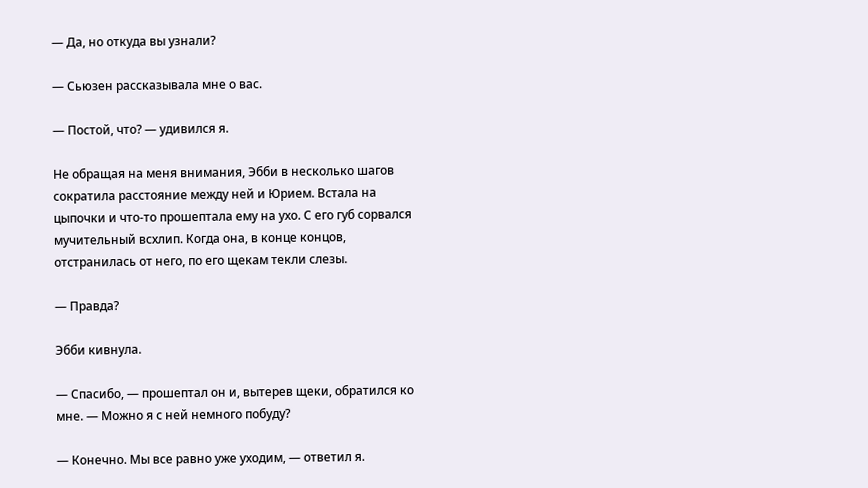— Да, но откуда вы узнали?

— Сьюзен рассказывала мне о вас.

— Постой, что? — удивился я.

Не обращая на меня внимания, Эбби в несколько шагов сократила расстояние между ней и Юрием. Встала на цыпочки и что-то прошептала ему на ухо. С его губ сорвался мучительный всхлип. Когда она, в конце концов, отстранилась от него, по его щекам текли слезы.

— Правда?

Эбби кивнула.

— Спасибо, — прошептал он и, вытерев щеки, обратился ко мне. — Можно я с ней немного побуду?

— Конечно. Мы все равно уже уходим, — ответил я.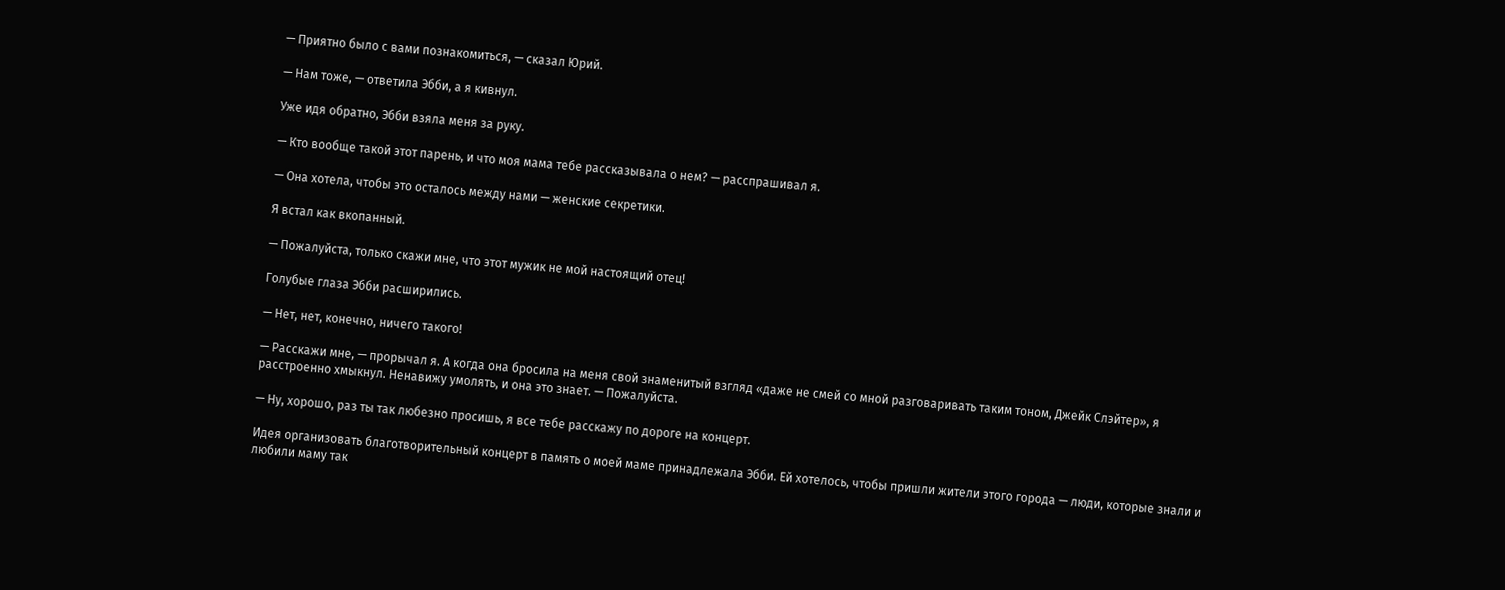— Приятно было с вами познакомиться, — сказал Юрий.

— Нам тоже, — ответила Эбби, а я кивнул.

Уже идя обратно, Эбби взяла меня за руку.

— Кто вообще такой этот парень, и что моя мама тебе рассказывала о нем? — расспрашивал я.

— Она хотела, чтобы это осталось между нами — женские секретики.

Я встал как вкопанный.

— Пожалуйста, только скажи мне, что этот мужик не мой настоящий отец!

Голубые глаза Эбби расширились.

— Нет, нет, конечно, ничего такого!

— Расскажи мне, — прорычал я. А когда она бросила на меня свой знаменитый взгляд «даже не смей со мной разговаривать таким тоном, Джейк Слэйтер», я расстроенно хмыкнул. Ненавижу умолять, и она это знает. — Пожалуйста.

— Ну, хорошо, раз ты так любезно просишь, я все тебе расскажу по дороге на концерт.

Идея организовать благотворительный концерт в память о моей маме принадлежала Эбби. Ей хотелось, чтобы пришли жители этого города — люди, которые знали и любили маму так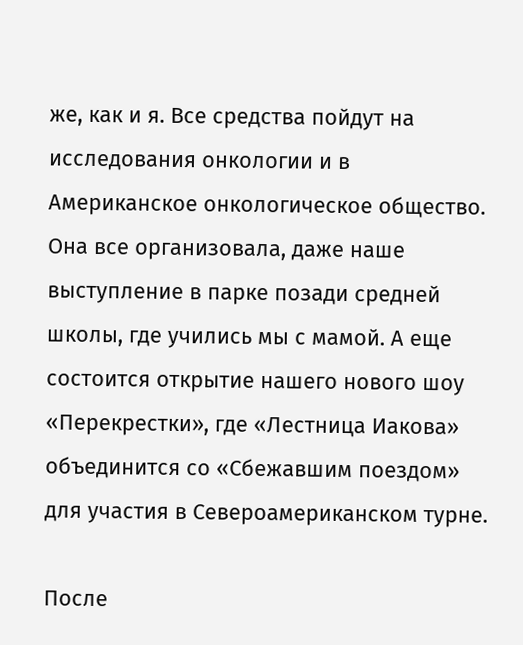же, как и я. Все средства пойдут на исследования онкологии и в Американское онкологическое общество. Она все организовала, даже наше выступление в парке позади средней школы, где учились мы с мамой. А еще состоится открытие нашего нового шоу «Перекрестки», где «Лестница Иакова» объединится со «Сбежавшим поездом» для участия в Североамериканском турне.

После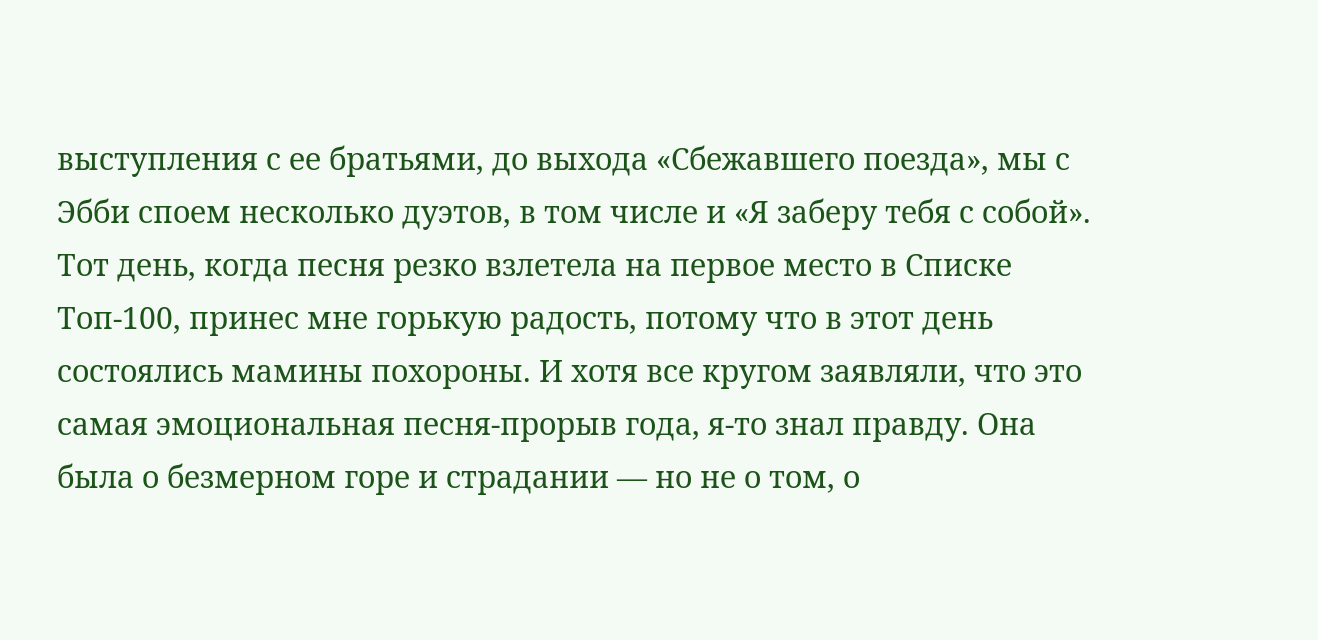выступления с ее братьями, до выхода «Сбежавшего поезда», мы с Эбби споем несколько дуэтов, в том числе и «Я заберу тебя с собой». Тот день, когда песня резко взлетела на первое место в Списке Топ-100, принес мне горькую радость, потому что в этот день состоялись мамины похороны. И хотя все кругом заявляли, что это самая эмоциональная песня-прорыв года, я-то знал правду. Она была о безмерном горе и страдании — но не о том, о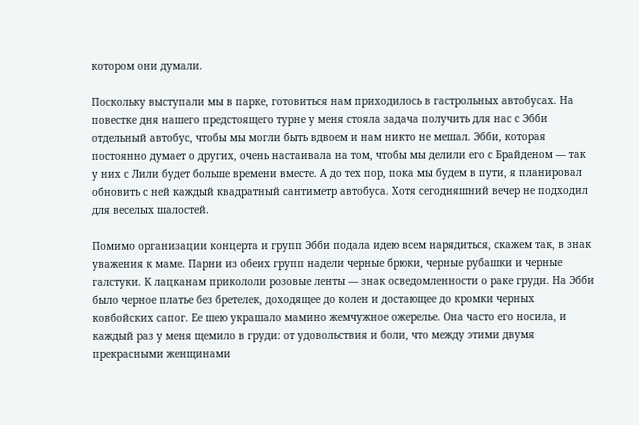котором они думали.

Поскольку выступали мы в парке, готовиться нам приходилось в гастрольных автобусах. На повестке дня нашего предстоящего турне у меня стояла задача получить для нас с Эбби отдельный автобус, чтобы мы могли быть вдвоем и нам никто не мешал. Эбби, которая постоянно думает о других, очень настаивала на том, чтобы мы делили его с Брайденом — так у них с Лили будет больше времени вместе. А до тех пор, пока мы будем в пути, я планировал обновить с ней каждый квадратный сантиметр автобуса. Хотя сегодняшний вечер не подходил для веселых шалостей.

Помимо организации концерта и групп Эбби подала идею всем нарядиться, скажем так, в знак уважения к маме. Парни из обеих групп надели черные брюки, черные рубашки и черные галстуки. К лацканам прикололи розовые ленты — знак осведомленности о раке груди. На Эбби было черное платье без бретелек, доходящее до колен и достающее до кромки черных ковбойских сапог. Ее шею украшало мамино жемчужное ожерелье. Она часто его носила, и каждый раз у меня щемило в груди: от удовольствия и боли, что между этими двумя прекрасными женщинами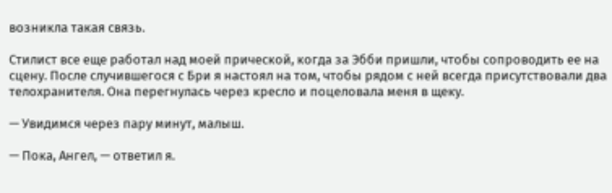возникла такая связь.

Стилист все еще работал над моей прической, когда за Эбби пришли, чтобы сопроводить ее на сцену. После случившегося с Бри я настоял на том, чтобы рядом с ней всегда присутствовали два телохранителя. Она перегнулась через кресло и поцеловала меня в щеку.

— Увидимся через пару минут, малыш.

— Пока, Ангел, — ответил я.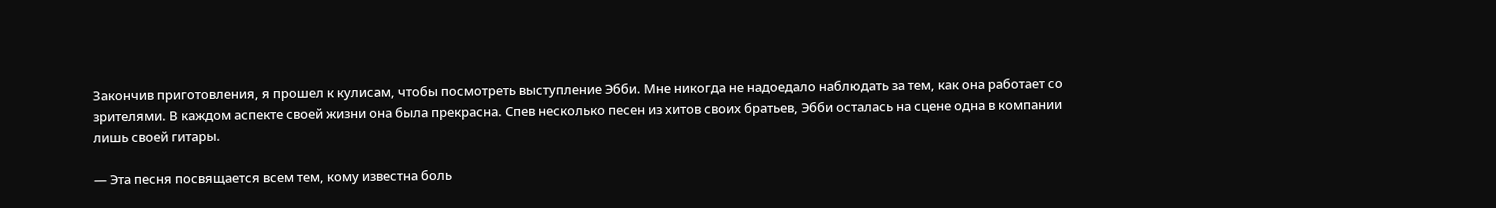Закончив приготовления, я прошел к кулисам, чтобы посмотреть выступление Эбби. Мне никогда не надоедало наблюдать за тем, как она работает со зрителями. В каждом аспекте своей жизни она была прекрасна. Спев несколько песен из хитов своих братьев, Эбби осталась на сцене одна в компании лишь своей гитары.

— Эта песня посвящается всем тем, кому известна боль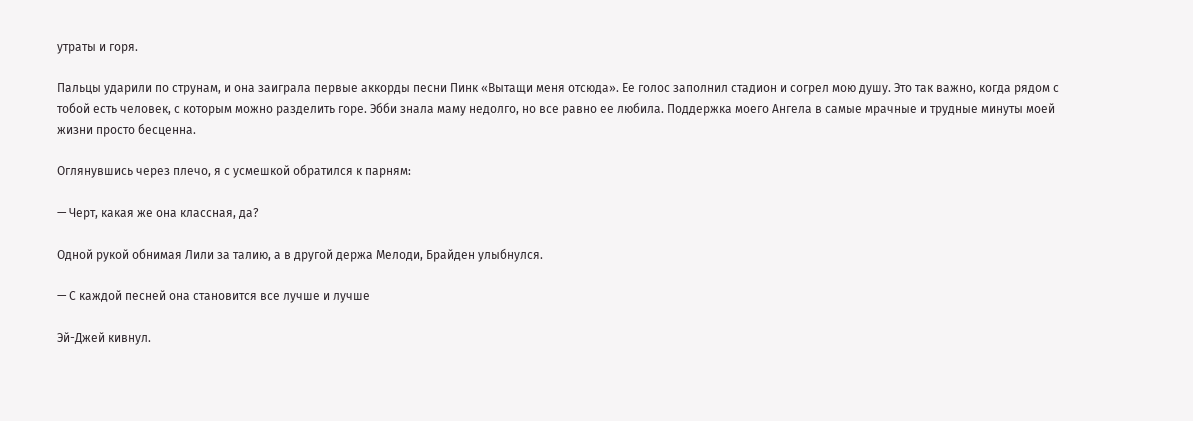утраты и горя.

Пальцы ударили по струнам, и она заиграла первые аккорды песни Пинк «Вытащи меня отсюда». Ее голос заполнил стадион и согрел мою душу. Это так важно, когда рядом с тобой есть человек, с которым можно разделить горе. Эбби знала маму недолго, но все равно ее любила. Поддержка моего Ангела в самые мрачные и трудные минуты моей жизни просто бесценна.

Оглянувшись через плечо, я с усмешкой обратился к парням:

— Черт, какая же она классная, да?

Одной рукой обнимая Лили за талию, а в другой держа Мелоди, Брайден улыбнулся.

— С каждой песней она становится все лучше и лучше

Эй-Джей кивнул.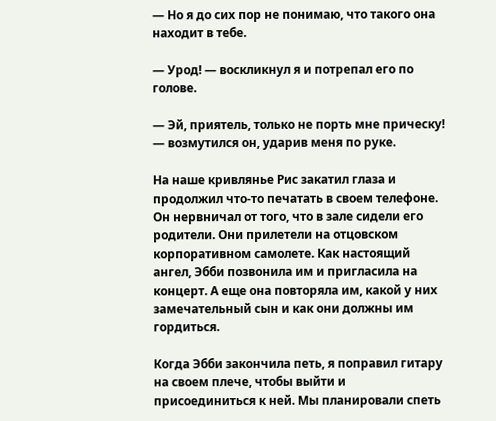— Но я до сих пор не понимаю, что такого она находит в тебе.

— Урод! — воскликнул я и потрепал его по голове.

— Эй, приятель, только не порть мне прическу! — возмутился он, ударив меня по руке.

На наше кривлянье Рис закатил глаза и продолжил что-то печатать в своем телефоне. Он нервничал от того, что в зале сидели его родители. Они прилетели на отцовском корпоративном самолете. Как настоящий ангел, Эбби позвонила им и пригласила на концерт. А еще она повторяла им, какой у них замечательный сын и как они должны им гордиться.

Когда Эбби закончила петь, я поправил гитару на своем плече, чтобы выйти и присоединиться к ней. Мы планировали спеть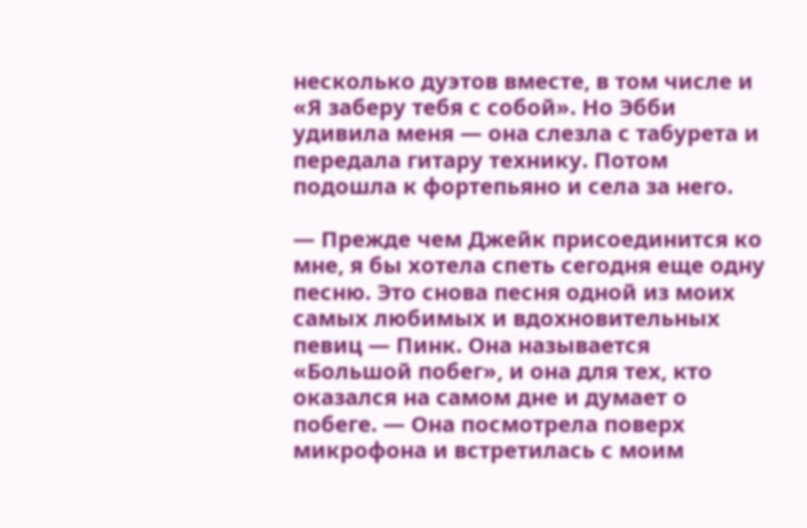несколько дуэтов вместе, в том числе и «Я заберу тебя с собой». Но Эбби удивила меня — она слезла с табурета и передала гитару технику. Потом подошла к фортепьяно и села за него.

— Прежде чем Джейк присоединится ко мне, я бы хотела спеть сегодня еще одну песню. Это снова песня одной из моих самых любимых и вдохновительных певиц — Пинк. Она называется «Большой побег», и она для тех, кто оказался на самом дне и думает о побеге. — Она посмотрела поверх микрофона и встретилась с моим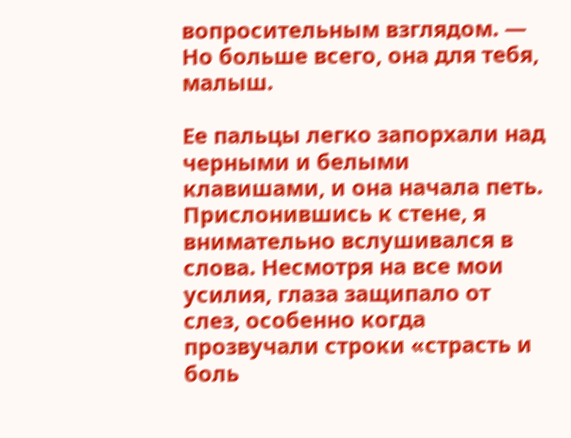вопросительным взглядом. — Но больше всего, она для тебя, малыш.

Ее пальцы легко запорхали над черными и белыми клавишами, и она начала петь. Прислонившись к стене, я внимательно вслушивался в слова. Несмотря на все мои усилия, глаза защипало от слез, особенно когда прозвучали строки «страсть и боль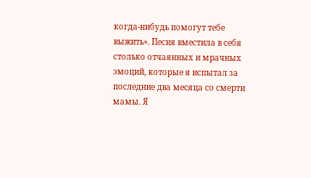когда-нибудь помогут тебе выжить». Песня вместила в себя столько отчаянных и мрачных эмоций, которые я испытал за последние два месяца со смерти мамы. Я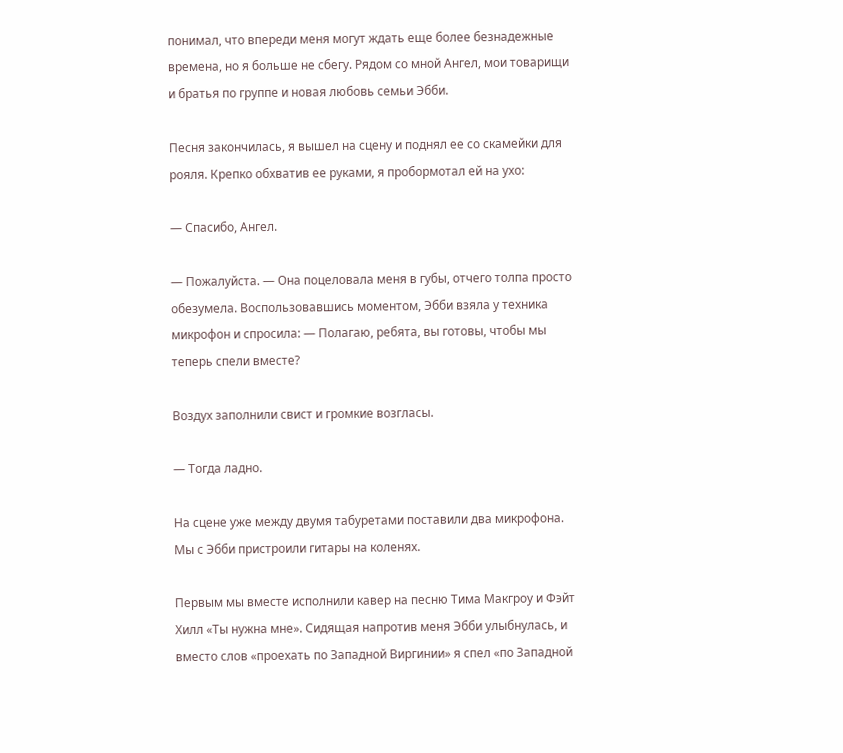понимал, что впереди меня могут ждать еще более безнадежные времена, но я больше не сбегу. Рядом со мной Ангел, мои товарищи и братья по группе и новая любовь семьи Эбби.

Песня закончилась, я вышел на сцену и поднял ее со скамейки для рояля. Крепко обхватив ее руками, я пробормотал ей на ухо:

— Спасибо, Ангел.

— Пожалуйста. — Она поцеловала меня в губы, отчего толпа просто обезумела. Воспользовавшись моментом, Эбби взяла у техника микрофон и спросила: — Полагаю, ребята, вы готовы, чтобы мы теперь спели вместе?

Воздух заполнили свист и громкие возгласы.

— Тогда ладно.

На сцене уже между двумя табуретами поставили два микрофона. Мы с Эбби пристроили гитары на коленях.

Первым мы вместе исполнили кавер на песню Тима Макгроу и Фэйт Хилл «Ты нужна мне». Сидящая напротив меня Эбби улыбнулась, и вместо слов «проехать по Западной Виргинии» я спел «по Западной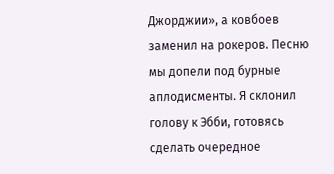Джорджии», а ковбоев заменил на рокеров. Песню мы допели под бурные аплодисменты. Я склонил голову к Эбби, готовясь сделать очередное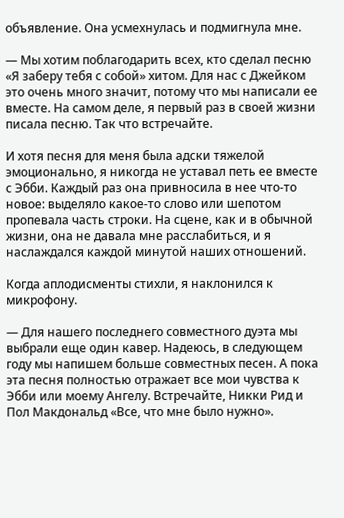объявление. Она усмехнулась и подмигнула мне.

— Мы хотим поблагодарить всех, кто сделал песню «Я заберу тебя с собой» хитом. Для нас с Джейком это очень много значит, потому что мы написали ее вместе. На самом деле, я первый раз в своей жизни писала песню. Так что встречайте.

И хотя песня для меня была адски тяжелой эмоционально, я никогда не уставал петь ее вместе с Эбби. Каждый раз она привносила в нее что-то новое: выделяло какое-то слово или шепотом пропевала часть строки. На сцене, как и в обычной жизни, она не давала мне расслабиться, и я наслаждался каждой минутой наших отношений.

Когда аплодисменты стихли, я наклонился к микрофону.

— Для нашего последнего совместного дуэта мы выбрали еще один кавер. Надеюсь, в следующем году мы напишем больше совместных песен. А пока эта песня полностью отражает все мои чувства к Эбби или моему Ангелу. Встречайте, Никки Рид и Пол Макдональд «Все, что мне было нужно».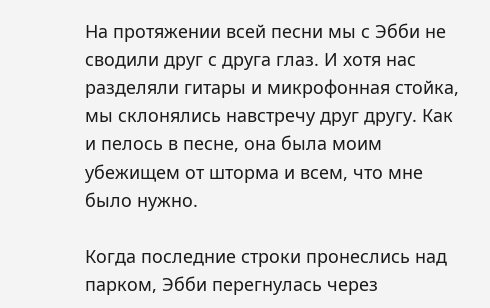На протяжении всей песни мы с Эбби не сводили друг с друга глаз. И хотя нас разделяли гитары и микрофонная стойка, мы склонялись навстречу друг другу. Как и пелось в песне, она была моим убежищем от шторма и всем, что мне было нужно.

Когда последние строки пронеслись над парком, Эбби перегнулась через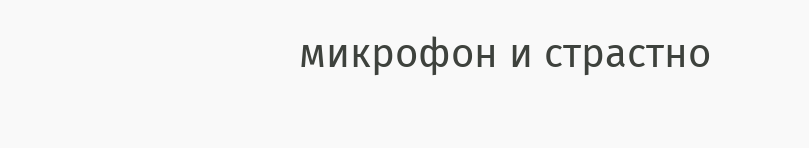микрофон и страстно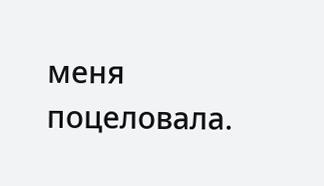меня поцеловала.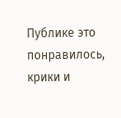Публике это понравилось, крики и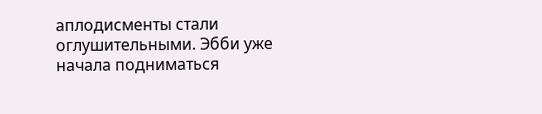аплодисменты стали оглушительными. Эбби уже начала подниматься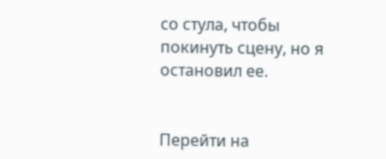со стула, чтобы покинуть сцену, но я остановил ее.


Перейти на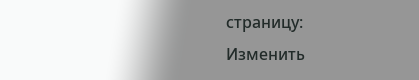страницу:
Изменить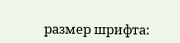размер шрифта: